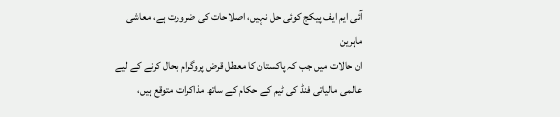آئی ایم ایف پیکج کوئی حل نہیں، اصلاحات کی ضرورت ہے، معاشی ماہرین
ان حالات میں جب کہ پاکستان کا معطل قرض پروگرام بحال کرنے کے لیے عالمی مالیاتی فنڈ کی ٹیم کے حکام کے ساتھ مذاکرات متوقع ہیں،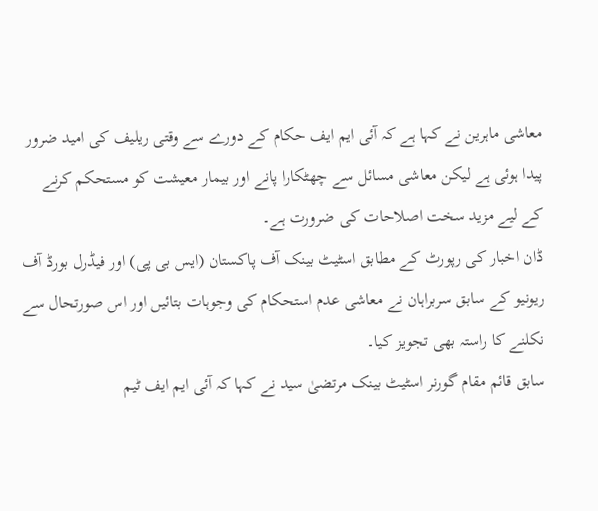معاشی ماہرین نے کہا ہے کہ آئی ایم ایف حکام کے دورے سے وقتی ریلیف کی امید ضرور پیدا ہوئی ہے لیکن معاشی مسائل سے چھٹکارا پانے اور بیمار معیشت کو مستحکم کرنے کے لیے مزید سخت اصلاحات کی ضرورت ہے۔
ڈان اخبار کی رپورٹ کے مطابق اسٹیٹ بینک آف پاکستان (ایس بی پی) اور فیڈرل بورڈ آف ریونیو کے سابق سربراہان نے معاشی عدم استحکام کی وجوہات بتائیں اور اس صورتحال سے نکلنے کا راستہ بھی تجویز کیا۔
سابق قائم مقام گورنر اسٹیٹ بینک مرتضیٰ سید نے کہا کہ آئی ایم ایف ٹیم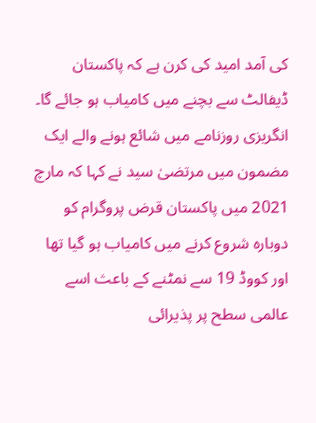کی آمد امید کی کرن ہے کہ پاکستان ڈیفالٹ سے بچنے میں کامیاب ہو جائے گا۔
انگریزی روزنامے میں شائع ہونے والے ایک مضمون میں مرتضیٰ سید نے کہا کہ مارچ 2021 میں پاکستان قرض پروگرام کو دوبارہ شروع کرنے میں کامیاب ہو گیا تھا اور کووڈ 19 سے نمٹنے کے باعث اسے عالمی سطح پر پذیرائی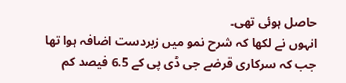حاصل ہوئی تھی۔
انہوں نے لکھا کہ شرح نمو میں زبردست اضافہ ہوا تھا جب کہ سرکاری قرضے جی ڈی پی کے 6.5 فیصد کم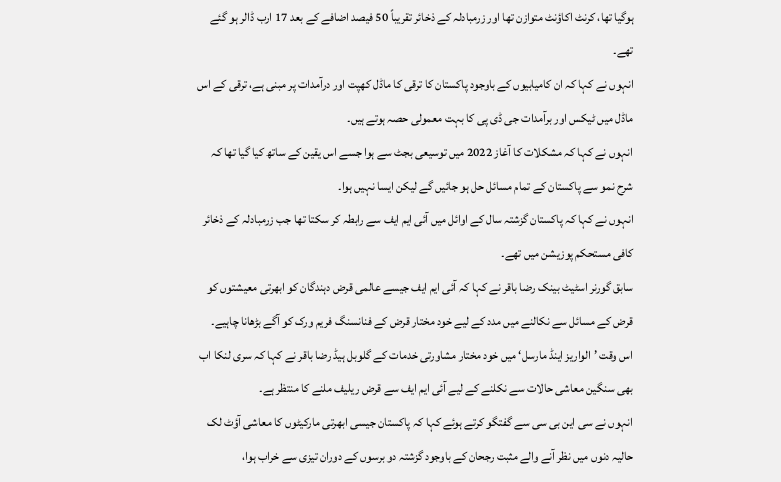ہوگیا تھا، کرنٹ اکاؤنٹ متوازن تھا اور زرمبادلہ کے ذخائر تقریباً 50 فیصد اضافے کے بعد 17 ارب ڈالر ہو گئے تھے۔
انہوں نے کہا کہ ان کامیابیوں کے باوجود پاکستان کا ترقی کا ماڈل کھپت اور درآمدات پر مبنی ہے، ترقی کے اس ماڈل میں ٹیکس اور برآمدات جی ڈی پی کا بہت معمولی حصہ ہوتے ہیں۔
انہوں نے کہا کہ مشکلات کا آغاز 2022 میں توسیعی بجٹ سے ہوا جسے اس یقین کے ساتھ کیا گیا تھا کہ شرح نمو سے پاکستان کے تمام مسائل حل ہو جائیں گے لیکن ایسا نہیں ہوا۔
انہوں نے کہا کہ پاکستان گزشتہ سال کے اوائل میں آئی ایم ایف سے رابطہ کر سکتا تھا جب زرمبادلہ کے ذخائر کافی مستحکم پوزیشن میں تھے۔
سابق گورنر اسٹیٹ بینک رضا باقر نے کہا کہ آئی ایم ایف جیسے عالمی قرض دہندگان کو ابھرتی معیشتوں کو قرض کے مسائل سے نکالنے میں مدد کے لیے خود مختار قرض کے فنانسنگ فریم ورک کو آگے بڑھانا چاہیے۔
اس وقت ’الواریز اینڈ مارسل‘ میں خود مختار مشاورتی خدمات کے گلوبل ہیڈ رضا باقر نے کہا کہ سری لنکا اب بھی سنگین معاشی حالات سے نکلنے کے لیے آئی ایم ایف سے قرض ریلیف ملنے کا منتظر ہے۔
انہوں نے سی این بی سی سے گفتگو کرتے ہوئے کہا کہ پاکستان جیسی ابھرتی مارکیٹوں کا معاشی آؤٹ لک حالیہ دنوں میں نظر آنے والے مثبت رجحان کے باوجود گزشتہ دو برسوں کے دوران تیزی سے خراب ہوا،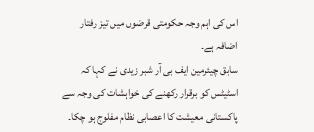اس کی اہم وجہ حکومتی قرضوں میں تیز رفتار اضافہ ہے۔
سابق چیئرمین ایف بی آر شبر زیدی نے کہا کہ اسٹیٹس کو برقرار رکھنے کی خواہشات کی وجہ سے پاکستانی معیشت کا اعصابی نظام مفلوج ہو چکا۔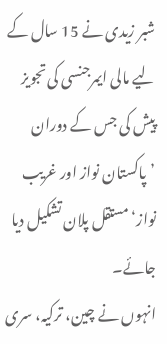شبر زیدی نے 15 سال کے لیے مالی ایمرجنسی کی تجویز پیش کی جس کے دوران ’پاکستان نواز اور غریب نواز‘ مستقل پلان تشکیل دیا جائے۔
انہوں نے چین، ترکیہ، سری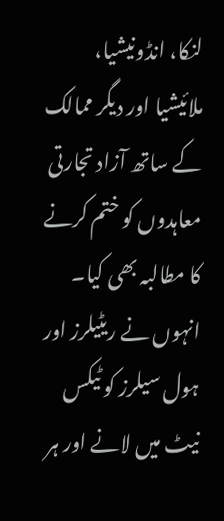لنکا، انڈونیشیا، ملائیشیا اور دیگر ممالک کے ساتھ آزاد تجارتی معاہدوں کو ختم کرنے کا مطالبہ بھی کیا۔
انہوں نے ریٹیلرز اور ہول سیلرز کو ٹیکس نیٹ میں لانے اور ہر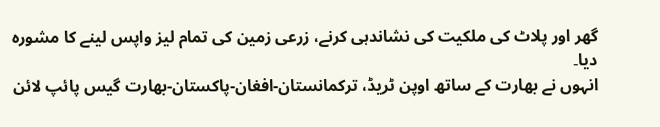گھر اور پلاٹ کی ملکیت کی نشاندہی کرنے، زرعی زمین کی تمام لیز واپس لینے کا مشورہ دیا۔
انہوں نے بھارت کے ساتھ اوپن ٹریڈ، ترکمانستان-افغان-پاکستان-بھارت گیس پائپ لائن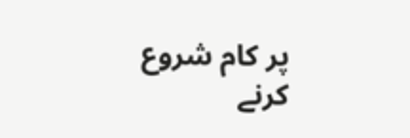پر کام شروع کرنے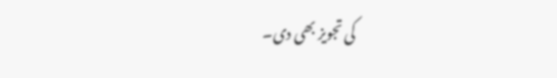کی تجویز بھی دی۔